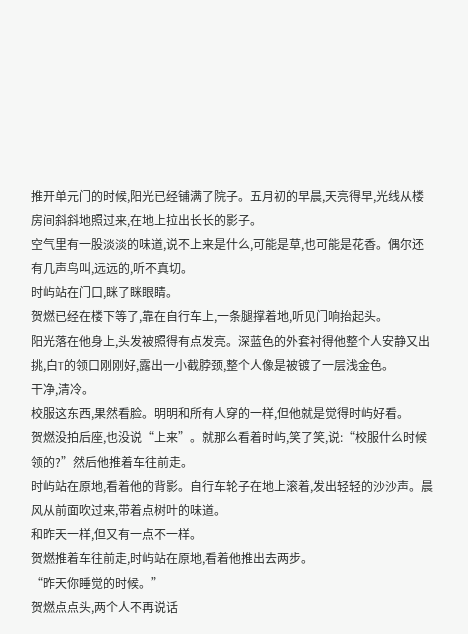推开单元门的时候,阳光已经铺满了院子。五月初的早晨,天亮得早,光线从楼房间斜斜地照过来,在地上拉出长长的影子。
空气里有一股淡淡的味道,说不上来是什么,可能是草,也可能是花香。偶尔还有几声鸟叫,远远的,听不真切。
时屿站在门口,眯了眯眼睛。
贺燃已经在楼下等了,靠在自行车上,一条腿撑着地,听见门响抬起头。
阳光落在他身上,头发被照得有点发亮。深蓝色的外套衬得他整个人安静又出挑,白T的领口刚刚好,露出一小截脖颈,整个人像是被镀了一层浅金色。
干净,清冷。
校服这东西,果然看脸。明明和所有人穿的一样,但他就是觉得时屿好看。
贺燃没拍后座,也没说“上来”。就那么看着时屿,笑了笑,说:“校服什么时候领的?”然后他推着车往前走。
时屿站在原地,看着他的背影。自行车轮子在地上滚着,发出轻轻的沙沙声。晨风从前面吹过来,带着点树叶的味道。
和昨天一样,但又有一点不一样。
贺燃推着车往前走,时屿站在原地,看着他推出去两步。
“昨天你睡觉的时候。”
贺燃点点头,两个人不再说话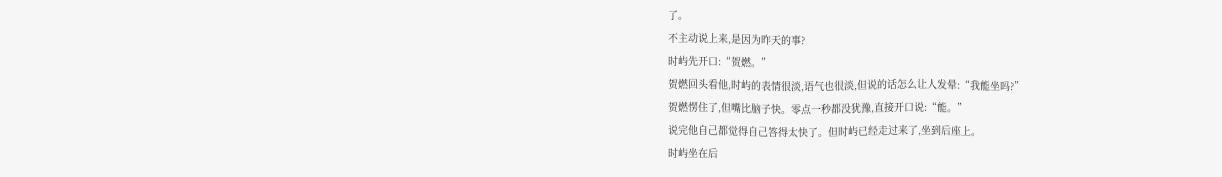了。
不主动说上来,是因为昨天的事?
时屿先开口:“贺燃。”
贺燃回头看他,时屿的表情很淡,语气也很淡,但说的话怎么让人发晕:“我能坐吗?”
贺燃愣住了,但嘴比脑子快。零点一秒都没犹豫,直接开口说:“能。”
说完他自己都觉得自己答得太快了。但时屿已经走过来了,坐到后座上。
时屿坐在后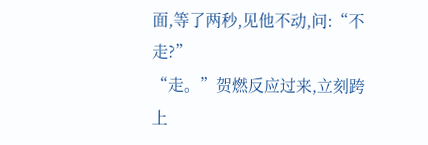面,等了两秒,见他不动,问:“不走?”
“走。”贺燃反应过来,立刻跨上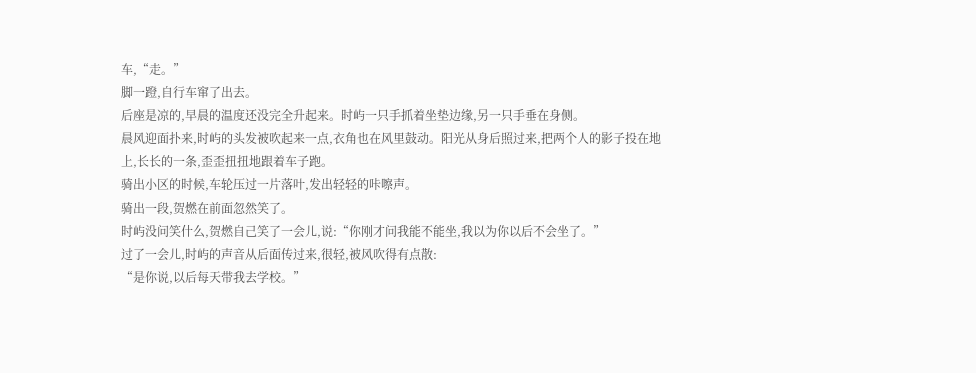车,“走。”
脚一蹬,自行车窜了出去。
后座是凉的,早晨的温度还没完全升起来。时屿一只手抓着坐垫边缘,另一只手垂在身侧。
晨风迎面扑来,时屿的头发被吹起来一点,衣角也在风里鼓动。阳光从身后照过来,把两个人的影子投在地上,长长的一条,歪歪扭扭地跟着车子跑。
骑出小区的时候,车轮压过一片落叶,发出轻轻的咔嚓声。
骑出一段,贺燃在前面忽然笑了。
时屿没问笑什么,贺燃自己笑了一会儿,说:“你刚才问我能不能坐,我以为你以后不会坐了。”
过了一会儿,时屿的声音从后面传过来,很轻,被风吹得有点散:
“是你说,以后每天带我去学校。”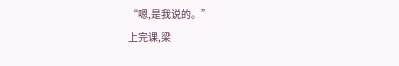“嗯,是我说的。”
上完课,梁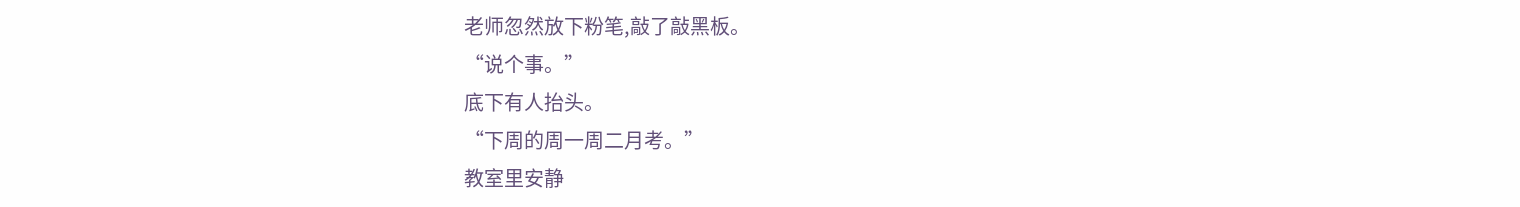老师忽然放下粉笔,敲了敲黑板。
“说个事。”
底下有人抬头。
“下周的周一周二月考。”
教室里安静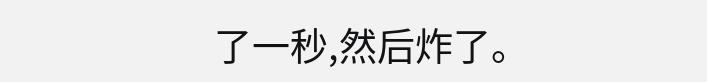了一秒,然后炸了。